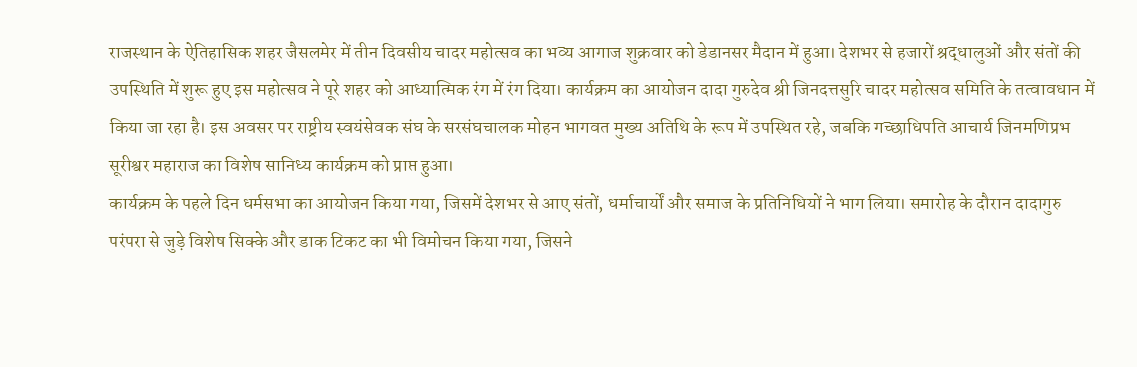राजस्थान के ऐतिहासिक शहर जैसलमेर में तीन दिवसीय चादर महोत्सव का भव्य आगाज शुक्रवार को डेडानसर मैदान में हुआ। देशभर से हजारों श्रद्धालुओं और संतों की उपस्थिति में शुरू हुए इस महोत्सव ने पूरे शहर को आध्यात्मिक रंग में रंग दिया। कार्यक्रम का आयोजन दादा गुरुदेव श्री जिनदत्तसुरि चादर महोत्सव समिति के तत्वावधान में किया जा रहा है। इस अवसर पर राष्ट्रीय स्वयंसेवक संघ के सरसंघचालक मोहन भागवत मुख्य अतिथि के रूप में उपस्थित रहे, जबकि गच्छाधिपति आचार्य जिनमणिप्रभ सूरीश्वर महाराज का विशेष सानिध्य कार्यक्रम को प्राप्त हुआ।
कार्यक्रम के पहले दिन धर्मसभा का आयोजन किया गया, जिसमें देशभर से आए संतों, धर्माचार्यों और समाज के प्रतिनिधियों ने भाग लिया। समारोह के दौरान दादागुरु परंपरा से जुड़े विशेष सिक्के और डाक टिकट का भी विमोचन किया गया, जिसने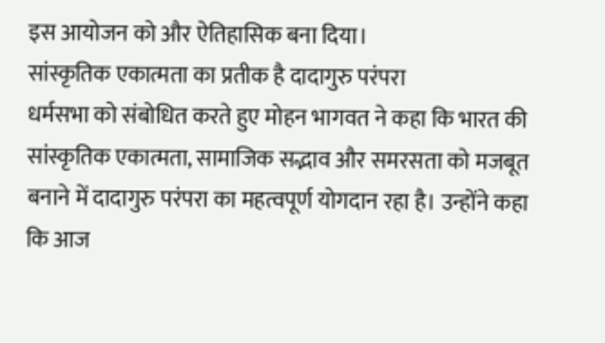इस आयोजन को और ऐतिहासिक बना दिया।
सांस्कृतिक एकात्मता का प्रतीक है दादागुरु परंपरा
धर्मसभा को संबोधित करते हुए मोहन भागवत ने कहा कि भारत की सांस्कृतिक एकात्मता, सामाजिक सद्भाव और समरसता को मजबूत बनाने में दादागुरु परंपरा का महत्वपूर्ण योगदान रहा है। उन्होंने कहा कि आज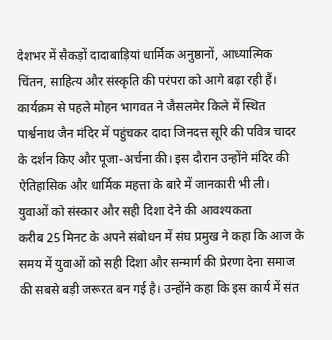देशभर में सैकड़ों दादाबाड़ियां धार्मिक अनुष्ठानों, आध्यात्मिक चिंतन, साहित्य और संस्कृति की परंपरा को आगे बढ़ा रही हैं।
कार्यक्रम से पहले मोहन भागवत ने जैसलमेर किले में स्थित पार्श्वनाथ जैन मंदिर में पहुंचकर दादा जिनदत्त सूरि की पवित्र चादर के दर्शन किए और पूजा-अर्चना की। इस दौरान उन्होंने मंदिर की ऐतिहासिक और धार्मिक महत्ता के बारे में जानकारी भी ली।
युवाओं को संस्कार और सही दिशा देने की आवश्यकता
करीब 25 मिनट के अपने संबोधन में संघ प्रमुख ने कहा कि आज के समय में युवाओं को सही दिशा और सन्मार्ग की प्रेरणा देना समाज की सबसे बड़ी जरूरत बन गई है। उन्होंने कहा कि इस कार्य में संत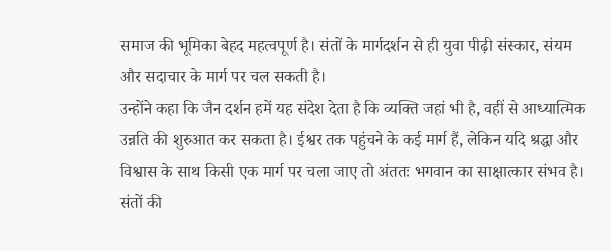समाज की भूमिका बेहद महत्वपूर्ण है। संतों के मार्गदर्शन से ही युवा पीढ़ी संस्कार, संयम और सदाचार के मार्ग पर चल सकती है।
उन्होंने कहा कि जैन दर्शन हमें यह संदेश देता है कि व्यक्ति जहां भी है, वहीं से आध्यात्मिक उन्नति की शुरुआत कर सकता है। ईश्वर तक पहुंचने के कई मार्ग हैं, लेकिन यदि श्रद्धा और विश्वास के साथ किसी एक मार्ग पर चला जाए तो अंततः भगवान का साक्षात्कार संभव है।
संतों की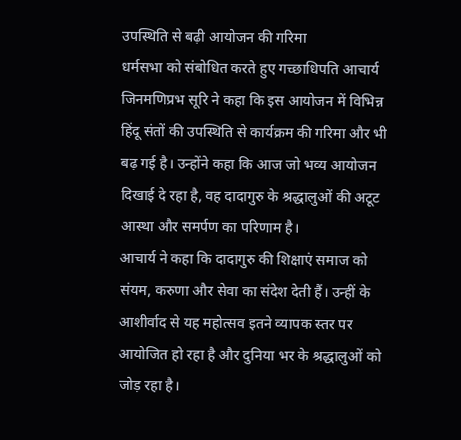उपस्थिति से बढ़ी आयोजन की गरिमा
धर्मसभा को संबोधित करते हुए गच्छाधिपति आचार्य जिनमणिप्रभ सूरि ने कहा कि इस आयोजन में विभिन्न हिंदू संतों की उपस्थिति से कार्यक्रम की गरिमा और भी बढ़ गई है। उन्होंने कहा कि आज जो भव्य आयोजन दिखाई दे रहा है, वह दादागुरु के श्रद्धालुओं की अटूट आस्था और समर्पण का परिणाम है।
आचार्य ने कहा कि दादागुरु की शिक्षाएं समाज को संयम, करुणा और सेवा का संदेश देती हैं। उन्हीं के आशीर्वाद से यह महोत्सव इतने व्यापक स्तर पर आयोजित हो रहा है और दुनिया भर के श्रद्धालुओं को जोड़ रहा है।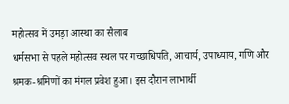महोत्सव में उमड़ा आस्था का सैलाब
धर्मसभा से पहले महोत्सव स्थल पर गच्छाधिपति, आचार्य, उपाध्याय, गणि और श्रमक-श्रमिणों का मंगल प्रवेश हुआ। इस दौरान लाभार्थी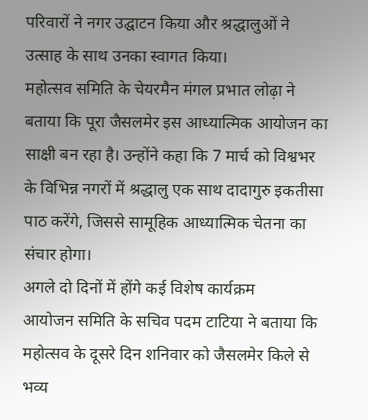परिवारों ने नगर उद्घाटन किया और श्रद्धालुओं ने उत्साह के साथ उनका स्वागत किया।
महोत्सव समिति के चेयरमैन मंगल प्रभात लोढ़ा ने बताया कि पूरा जैसलमेर इस आध्यात्मिक आयोजन का साक्षी बन रहा है। उन्होंने कहा कि 7 मार्च को विश्वभर के विभिन्न नगरों में श्रद्धालु एक साथ दादागुरु इकतीसा पाठ करेंगे, जिससे सामूहिक आध्यात्मिक चेतना का संचार होगा।
अगले दो दिनों में होंगे कई विशेष कार्यक्रम
आयोजन समिति के सचिव पदम टाटिया ने बताया कि महोत्सव के दूसरे दिन शनिवार को जैसलमेर किले से भव्य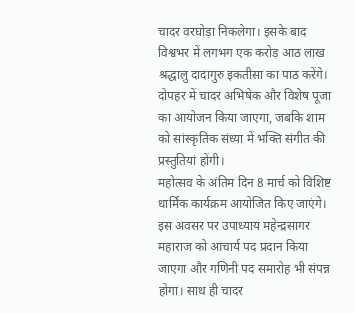चादर वरघोड़ा निकलेगा। इसके बाद विश्वभर में लगभग एक करोड़ आठ लाख श्रद्धालु दादागुरु इकतीसा का पाठ करेंगे। दोपहर में चादर अभिषेक और विशेष पूजा का आयोजन किया जाएगा, जबकि शाम को सांस्कृतिक संध्या में भक्ति संगीत की प्रस्तुतियां होंगी।
महोत्सव के अंतिम दिन 8 मार्च को विशिष्ट धार्मिक कार्यक्रम आयोजित किए जाएंगे। इस अवसर पर उपाध्याय महेन्द्रसागर महाराज को आचार्य पद प्रदान किया जाएगा और गणिनी पद समारोह भी संपन्न होगा। साथ ही चादर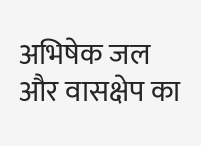अभिषेक जल और वासक्षेप का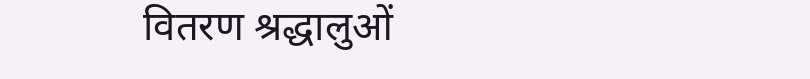वितरण श्रद्धालुओं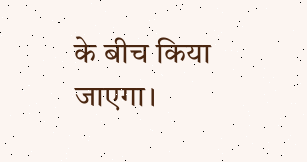के बीच किया जाएगा।